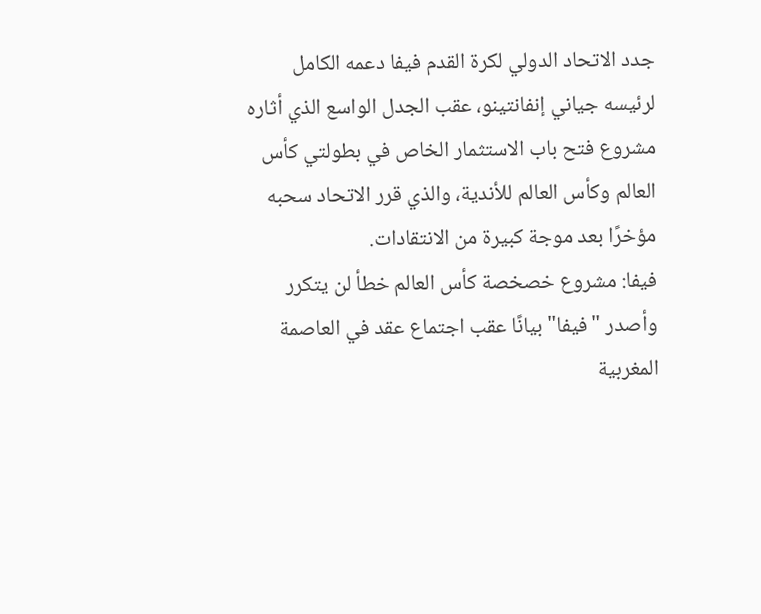جدد الاتحاد الدولي لكرة القدم فيفا دعمه الكامل لرئيسه جياني إنفانتينو، عقب الجدل الواسع الذي أثاره مشروع فتح باب الاستثمار الخاص في بطولتي كأس العالم وكأس العالم للأندية، والذي قرر الاتحاد سحبه مؤخرًا بعد موجة كبيرة من الانتقادات.
فيفا: مشروع خصخصة كأس العالم خطأ لن يتكرر
وأصدر "فيفا" بيانًا عقب اجتماع عقد في العاصمة المغربية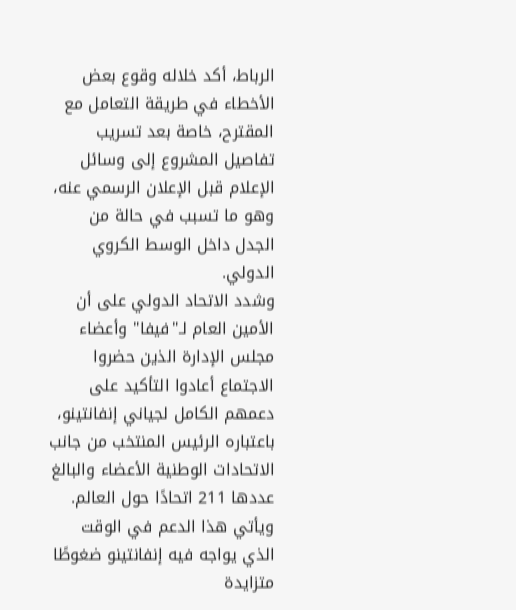الرباط، أكد خلاله وقوع بعض الأخطاء في طريقة التعامل مع المقترح، خاصة بعد تسريب تفاصيل المشروع إلى وسائل الإعلام قبل الإعلان الرسمي عنه، وهو ما تسبب في حالة من الجدل داخل الوسط الكروي الدولي.
وشدد الاتحاد الدولي على أن الأمين العام لـ"فيفا" وأعضاء مجلس الإدارة الذين حضروا الاجتماع أعادوا التأكيد على دعمهم الكامل لجياني إنفانتينو، باعتباره الرئيس المنتخب من جانب الاتحادات الوطنية الأعضاء والبالغ عددها 211 اتحادًا حول العالم.
ويأتي هذا الدعم في الوقت الذي يواجه فيه إنفانتينو ضغوطًا متزايدة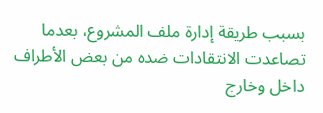بسبب طريقة إدارة ملف المشروع، بعدما تصاعدت الانتقادات ضده من بعض الأطراف داخل وخارج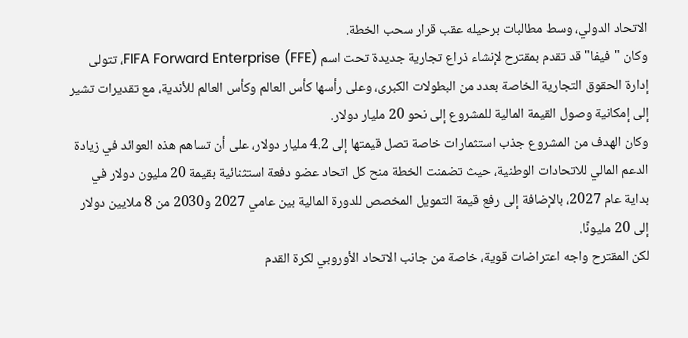الاتحاد الدولي، وسط مطالبات برحيله عقب قرار سحب الخطة.
وكان "فيفا" قد تقدم بمقترح لإنشاء ذراع تجارية جديدة تحت اسم FIFA Forward Enterprise (FFE)، تتولى إدارة الحقوق التجارية الخاصة بعدد من البطولات الكبرى، وعلى رأسها كأس العالم وكأس العالم للأندية، مع تقديرات تشير إلى إمكانية وصول القيمة المالية للمشروع إلى نحو 20 مليار دولار.
وكان الهدف من المشروع جذب استثمارات خاصة تصل قيمتها إلى 4.2 مليار دولار، على أن تساهم هذه العوائد في زيادة الدعم المالي للاتحادات الوطنية، حيث تضمنت الخطة منح كل اتحاد عضو دفعة استثنائية بقيمة 20 مليون دولار في بداية عام 2027، بالإضافة إلى رفع قيمة التمويل المخصص للدورة المالية بين عامي 2027 و2030 من 8 ملايين دولار إلى 20 مليونًا.
لكن المقترح واجه اعتراضات قوية، خاصة من جانب الاتحاد الأوروبي لكرة القدم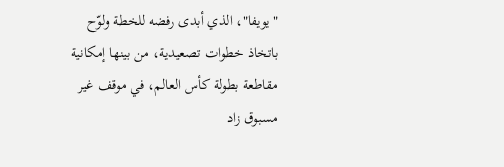"يويفا"، الذي أبدى رفضه للخطة ولوّح باتخاذ خطوات تصعيدية، من بينها إمكانية مقاطعة بطولة كأس العالم، في موقف غير مسبوق زاد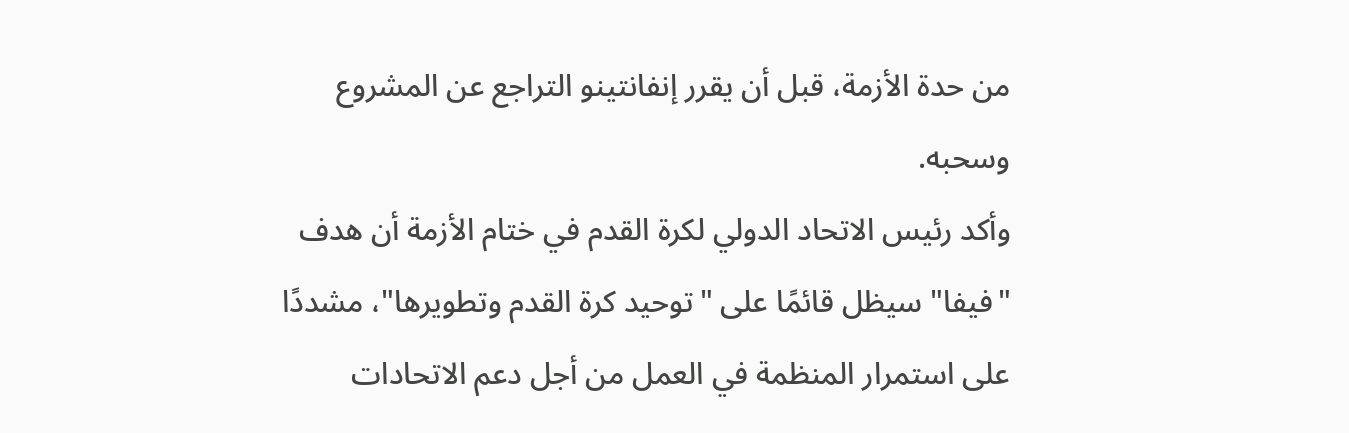من حدة الأزمة، قبل أن يقرر إنفانتينو التراجع عن المشروع وسحبه.
وأكد رئيس الاتحاد الدولي لكرة القدم في ختام الأزمة أن هدف "فيفا" سيظل قائمًا على "توحيد كرة القدم وتطويرها"، مشددًا على استمرار المنظمة في العمل من أجل دعم الاتحادات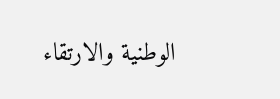الوطنية والارتقاء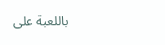باللعبة على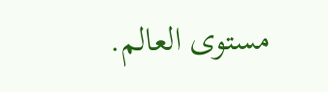مستوى العالم.